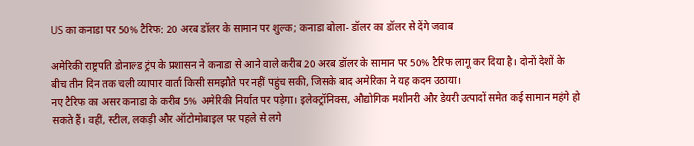US का कनाडा पर 50% टैरिफ: 20 अरब डॉलर के सामान पर शुल्क; कनाडा बोला- डॉलर का डॉलर से देंगे जवाब

अमेरिकी राष्ट्रपति डोनाल्ड ट्रंप के प्रशासन ने कनाडा से आने वाले करीब 20 अरब डॉलर के सामान पर 50% टैरिफ लागू कर दिया है। दोनों देशों के बीच तीन दिन तक चली व्यापार वार्ता किसी समझौते पर नहीं पहुंच सकी, जिसके बाद अमेरिका ने यह कदम उठाया।
नए टैरिफ का असर कनाडा के करीब 5% अमेरिकी निर्यात पर पड़ेगा। इलेक्ट्रॉनिक्स, औद्योगिक मशीनरी और डेयरी उत्पादों समेत कई सामान महंगे हो सकते हैं। वहीं, स्टील, लकड़ी और ऑटोमोबाइल पर पहले से लगे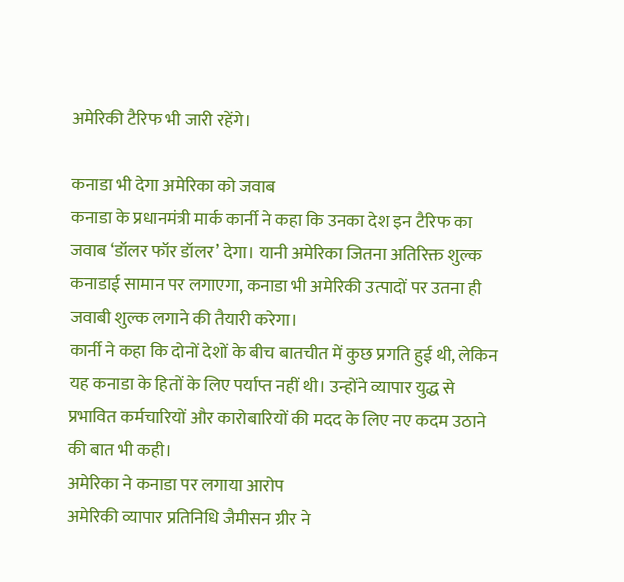अमेरिकी टैरिफ भी जारी रहेंगे।

कनाडा भी देगा अमेरिका को जवाब
कनाडा के प्रधानमंत्री मार्क कार्नी ने कहा कि उनका देश इन टैरिफ का जवाब ‘डॉलर फॉर डॉलर’ देगा। यानी अमेरिका जितना अतिरिक्त शुल्क कनाडाई सामान पर लगाएगा, कनाडा भी अमेरिकी उत्पादों पर उतना ही जवाबी शुल्क लगाने की तैयारी करेगा।
कार्नी ने कहा कि दोनों देशों के बीच बातचीत में कुछ प्रगति हुई थी, लेकिन यह कनाडा के हितों के लिए पर्याप्त नहीं थी। उन्होंने व्यापार युद्ध से प्रभावित कर्मचारियों और कारोबारियों की मदद के लिए नए कदम उठाने की बात भी कही।
अमेरिका ने कनाडा पर लगाया आरोप
अमेरिकी व्यापार प्रतिनिधि जैमीसन ग्रीर ने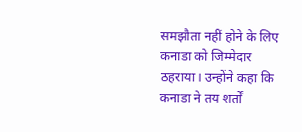समझौता नहीं होने के लिए कनाडा को जिम्मेदार ठहराया। उन्होंने कहा कि कनाडा ने तय शर्तों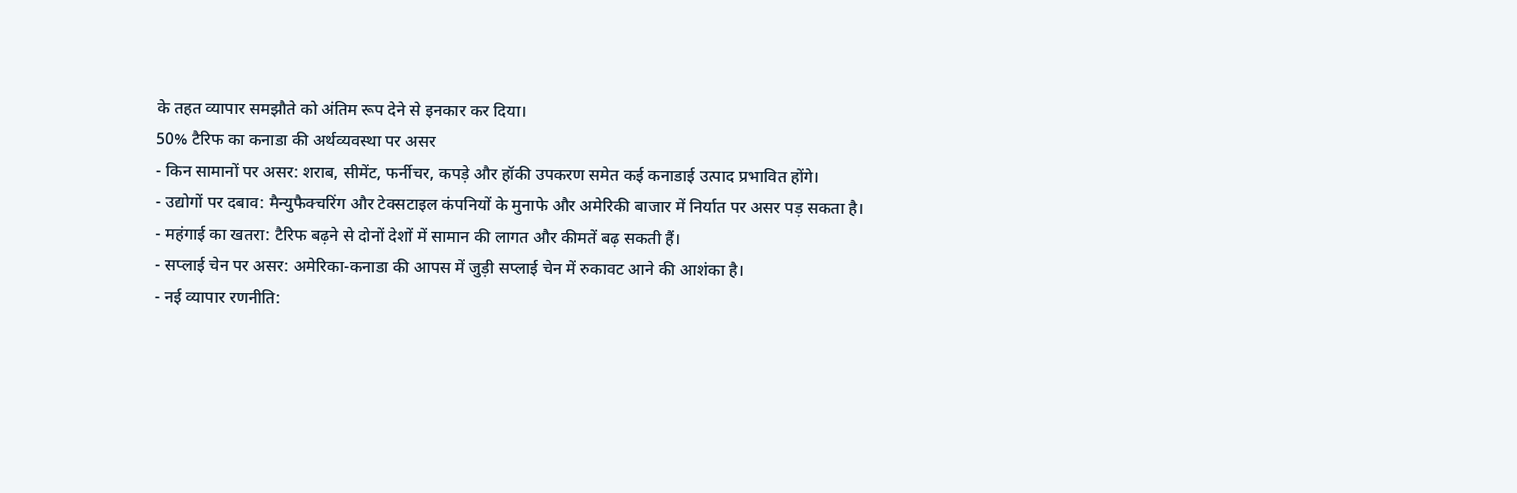के तहत व्यापार समझौते को अंतिम रूप देने से इनकार कर दिया।
50% टैरिफ का कनाडा की अर्थव्यवस्था पर असर
- किन सामानों पर असर: शराब, सीमेंट, फर्नीचर, कपड़े और हॉकी उपकरण समेत कई कनाडाई उत्पाद प्रभावित होंगे।
- उद्योगों पर दबाव: मैन्युफैक्चरिंग और टेक्सटाइल कंपनियों के मुनाफे और अमेरिकी बाजार में निर्यात पर असर पड़ सकता है।
- महंगाई का खतरा: टैरिफ बढ़ने से दोनों देशों में सामान की लागत और कीमतें बढ़ सकती हैं।
- सप्लाई चेन पर असर: अमेरिका-कनाडा की आपस में जुड़ी सप्लाई चेन में रुकावट आने की आशंका है।
- नई व्यापार रणनीति: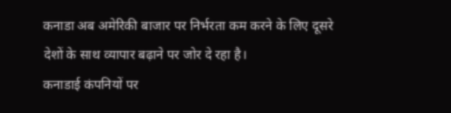कनाडा अब अमेरिकी बाजार पर निर्भरता कम करने के लिए दूसरे देशों के साथ व्यापार बढ़ाने पर जोर दे रहा है।
कनाडाई कंपनियों पर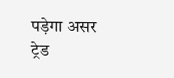पड़ेगा असर
ट्रेड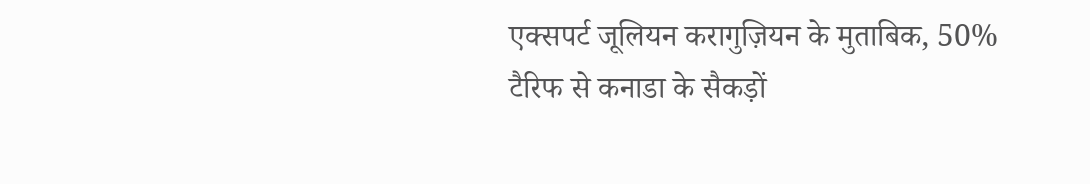एक्सपर्ट जूलियन करागुज़ियन के मुताबिक, 50% टैरिफ से कनाडा के सैकड़ों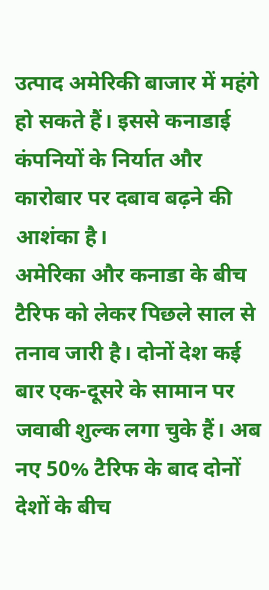उत्पाद अमेरिकी बाजार में महंगे हो सकते हैं। इससे कनाडाई कंपनियों के निर्यात और कारोबार पर दबाव बढ़ने की आशंका है।
अमेरिका और कनाडा के बीच टैरिफ को लेकर पिछले साल से तनाव जारी है। दोनों देश कई बार एक-दूसरे के सामान पर जवाबी शुल्क लगा चुके हैं। अब नए 50% टैरिफ के बाद दोनों देशों के बीच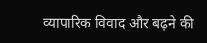व्यापारिक विवाद और बढ़ने की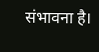संभावना है।